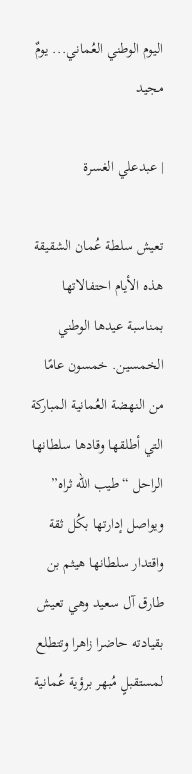اليوم الوطني العُماني... يومٌ مجيد

| عبدعلي الغسرة

تعيش سلطة عُمان الشقيقة هذه الأيام احتفالاتها بمناسبة عيدها الوطني الخمسين. خمسون عامًا من النهضة العُمانية المباركة التي أطلقها وقادها سلطانها الراحل “طيب الله ثراه” ويواصل إدارتها بكُل ثقة واقتدار سلطانها هيثم بن طارق آل سعيد وهي تعيش بقيادته حاضرا زاهرا وتتطلع لمستقبلٍ مُبهر برؤية عُمانية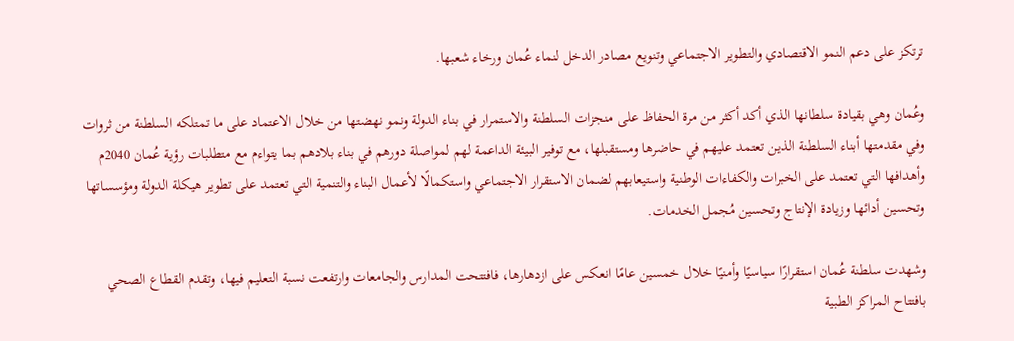ترتكز على دعم النمو الاقتصادي والتطوير الاجتماعي وتنويع مصادر الدخل لنماء عُمان ورخاء شعبها.

وعُمان وهي بقيادة سلطانها الذي أكد أكثر من مرة الحفاظ على منجزات السلطنة والاستمرار في بناء الدولة ونمو نهضتها من خلال الاعتماد على ما تمتلكه السلطنة من ثروات وفي مقدمتها أبناء السلطنة الذين تعتمد عليهم في حاضرها ومستقبلها، مع توفير البيئة الداعمة لهم لمواصلة دورهم في بناء بلادهم بما يتواءم مع متطلبات رؤية عُمان 2040م وأهدافها التي تعتمد على الخبرات والكفاءات الوطنية واستيعابهم لضمان الاستقرار الاجتماعي واستكمالًا لأعمال البناء والتنمية التي تعتمد على تطوير هيكلة الدولة ومؤسساتها وتحسين أدائها وزيادة الإنتاج وتحسين مُجمل الخدمات.

وشهدت سلطنة عُمان استقرارًا سياسيًا وأمنيًا خلال خمسين عامًا انعكس على ازدهارها، فافتتحت المدارس والجامعات وارتفعت نسبة التعليم فيها، وتقدم القطاع الصحي بافتتاح المراكز الطبية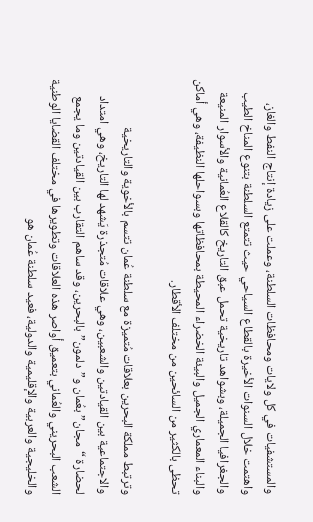والمستشفيات في كل ولايات ومحافظات السلطنة، وعملت على زيادة إنتاج النفط والغاز، واهتمت خلال السنوات الأخيرة بالقطاع السياحي حيث تتمتع السلطنة بتنوع المناخ الطيب والجغرافيا الجميلة، وبشواهد تاريخية تحمل عبق التاريخ كالقلاع العُمانية والأسوار المنيعة والبناء المعماري الجميل والبيئة الخضراء المحيطة بمحافظاتها وبسواحلها النظيفة، وهي أماكن تحظى بالكثير من السائحين من مختلف الأقطار.

وترتبط مملكة البحرين بعلاقات مُتميزة مع سلطنة عُمان تتسم بالأخوية والتاريخية والاجتماعية بين القيادتين والشعبين، وهي علاقات مُتجذرة يَشهد لها التاريخ، وهي امتداد لحضارة “مجان” بعُمان و”دلمون” بالبحرين، وقد ساهم التقارب بين القيادتين وما يجمع الشعب البحريني والعُماني بتعميق أواصر هذه العلاقات وتطويرها في مختلف القضايا الوطنية والخليجية والعربية والإقليمية والدولية، فعيد سلطنة عُمان هو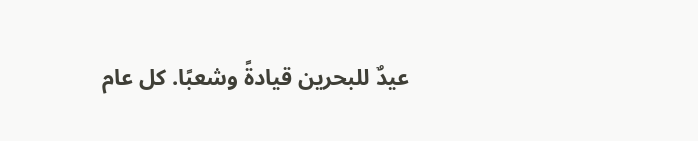عيدٌ للبحرين قيادةً وشعبًا. كل عام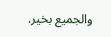والجميع بخير.